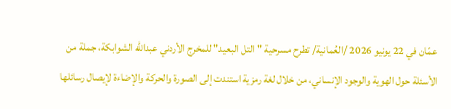عمّان في 22 يونيو 2026 /العُمانية/ تطرح مسرحية "التل البعيد" للمخرج الأردني عبدالله الشوابكة، جملة من الأسئلة حول الهوية والوجود الإنساني، من خلال لغة رمزية استندت إلى الصورة والحركة والإضاءة لإيصال رسائلها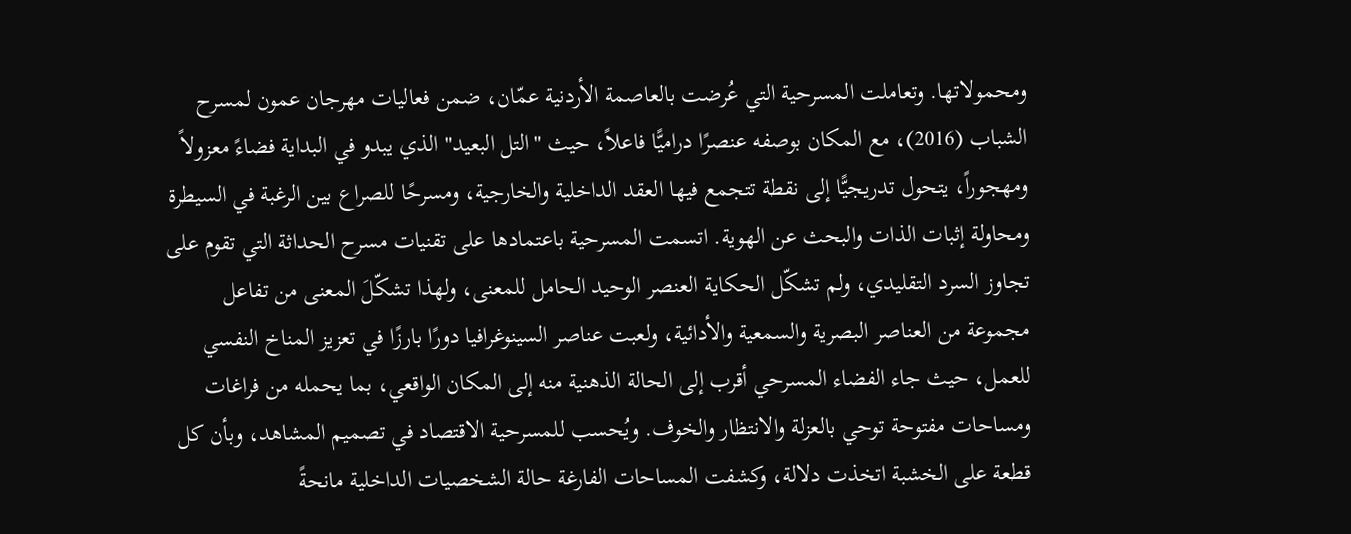ومحمولاتها. وتعاملت المسرحية التي عُرضت بالعاصمة الأردنية عمّان، ضمن فعاليات مهرجان عمون لمسرح الشباب (2016)، مع المكان بوصفه عنصرًا دراميًّا فاعلاً، حيث "التل البعيد" الذي يبدو في البداية فضاءً معزولاً ومهجوراً، يتحول تدريجيًّا إلى نقطة تتجمع فيها العقد الداخلية والخارجية، ومسرحًا للصراع بين الرغبة في السيطرة ومحاولة إثبات الذات والبحث عن الهوية. اتسمت المسرحية باعتمادها على تقنيات مسرح الحداثة التي تقوم على تجاوز السرد التقليدي، ولم تشكّل الحكاية العنصر الوحيد الحامل للمعنى، ولهذا تشكّلَ المعنى من تفاعل مجموعة من العناصر البصرية والسمعية والأدائية، ولعبت عناصر السينوغرافيا دورًا بارزًا في تعزيز المناخ النفسي للعمل، حيث جاء الفضاء المسرحي أقرب إلى الحالة الذهنية منه إلى المكان الواقعي، بما يحمله من فراغات ومساحات مفتوحة توحي بالعزلة والانتظار والخوف. ويُحسب للمسرحية الاقتصاد في تصميم المشاهد، وبأن كل قطعة على الخشبة اتخذت دلالة، وكشفت المساحات الفارغة حالة الشخصيات الداخلية مانحةً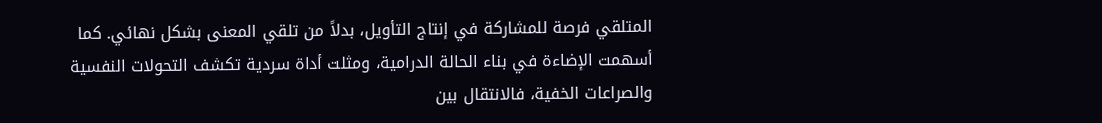المتلقي فرصة للمشاركة في إنتاج التأويل، بدلاً من تلقي المعنى بشكل نهائي. كما أسهمت الإضاءة في بناء الحالة الدرامية، ومثلت أداة سردية تكشف التحولات النفسية والصراعات الخفية، فالانتقال بين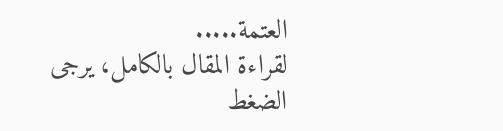العتمة.....
لقراءة المقال بالكامل، يرجى الضغط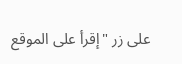على زر "إقرأ على الموقع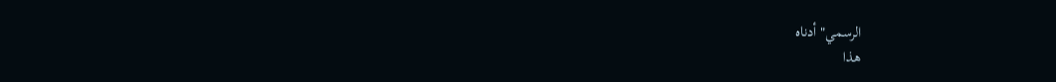الرسمي" أدناه
هذا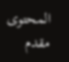المحتوى مقدم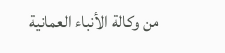من وكالة الأنباء العمانية